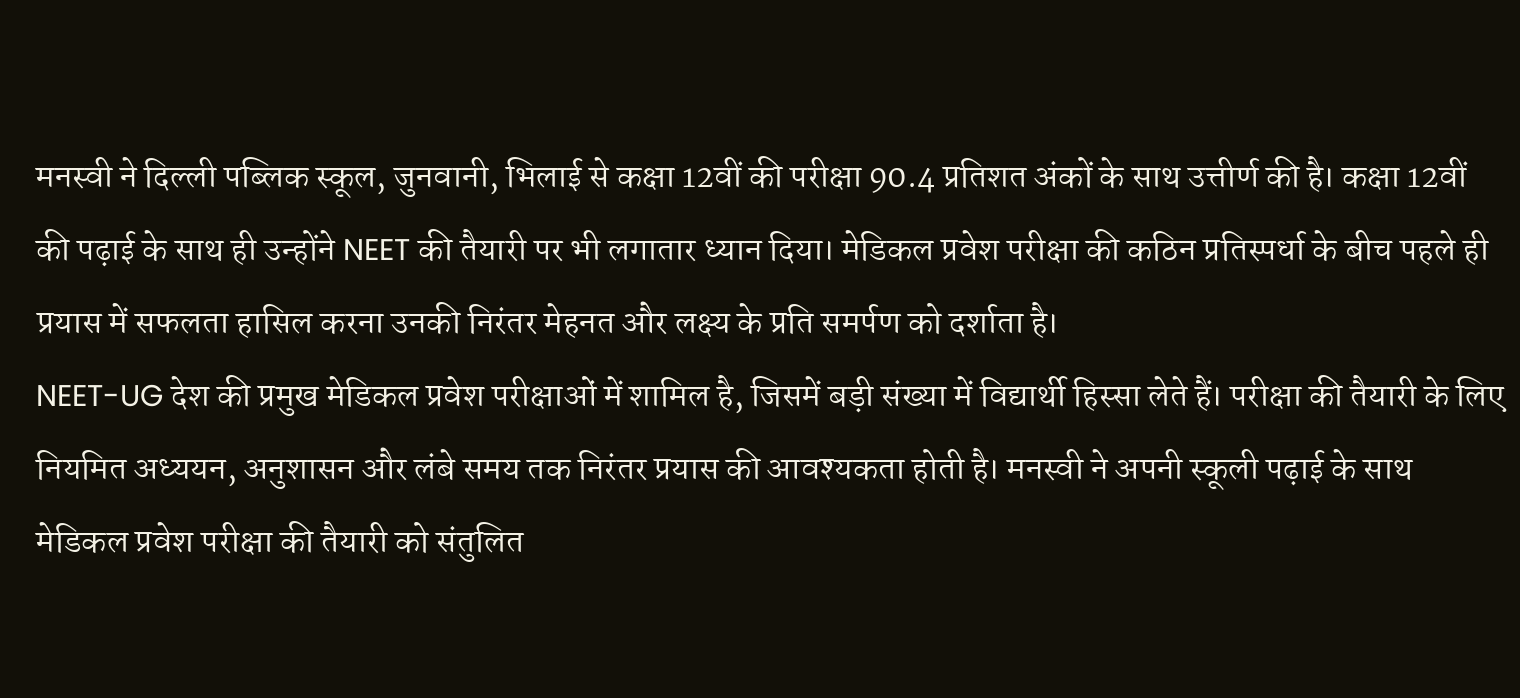मनस्वी ने दिल्ली पब्लिक स्कूल, जुनवानी, भिलाई से कक्षा 12वीं की परीक्षा 90.4 प्रतिशत अंकों के साथ उत्तीर्ण की है। कक्षा 12वीं की पढ़ाई के साथ ही उन्होंने NEET की तैयारी पर भी लगातार ध्यान दिया। मेडिकल प्रवेश परीक्षा की कठिन प्रतिस्पर्धा के बीच पहले ही प्रयास में सफलता हासिल करना उनकी निरंतर मेहनत और लक्ष्य के प्रति समर्पण को दर्शाता है।
NEET-UG देश की प्रमुख मेडिकल प्रवेश परीक्षाओं में शामिल है, जिसमें बड़ी संख्या में विद्यार्थी हिस्सा लेते हैं। परीक्षा की तैयारी के लिए नियमित अध्ययन, अनुशासन और लंबे समय तक निरंतर प्रयास की आवश्यकता होती है। मनस्वी ने अपनी स्कूली पढ़ाई के साथ मेडिकल प्रवेश परीक्षा की तैयारी को संतुलित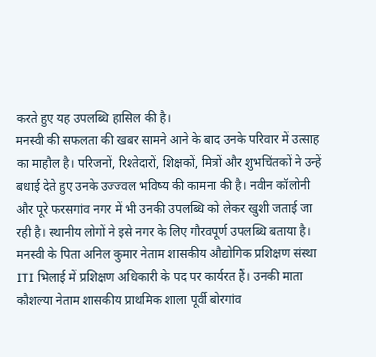करते हुए यह उपलब्धि हासिल की है।
मनस्वी की सफलता की खबर सामने आने के बाद उनके परिवार में उत्साह का माहौल है। परिजनों, रिश्तेदारों, शिक्षकों, मित्रों और शुभचिंतकों ने उन्हें बधाई देते हुए उनके उज्ज्वल भविष्य की कामना की है। नवीन कॉलोनी और पूरे फरसगांव नगर में भी उनकी उपलब्धि को लेकर खुशी जताई जा रही है। स्थानीय लोगों ने इसे नगर के लिए गौरवपूर्ण उपलब्धि बताया है।
मनस्वी के पिता अनिल कुमार नेताम शासकीय औद्योगिक प्रशिक्षण संस्था ITI भिलाई में प्रशिक्षण अधिकारी के पद पर कार्यरत हैं। उनकी माता कौशल्या नेताम शासकीय प्राथमिक शाला पूर्वी बोरगांव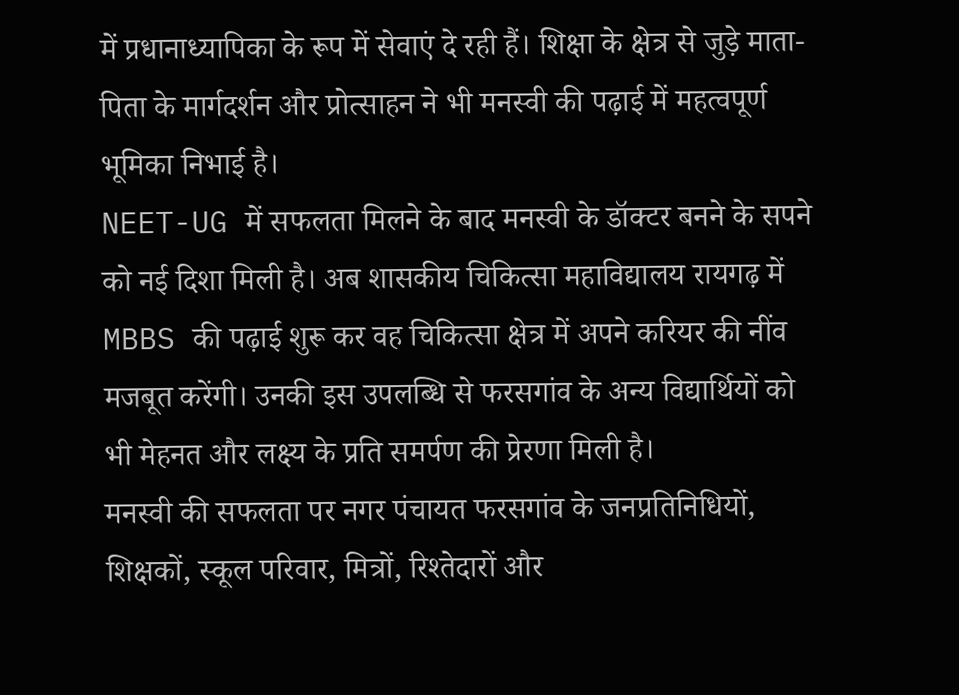में प्रधानाध्यापिका के रूप में सेवाएं दे रही हैं। शिक्षा के क्षेत्र से जुड़े माता-पिता के मार्गदर्शन और प्रोत्साहन ने भी मनस्वी की पढ़ाई में महत्वपूर्ण भूमिका निभाई है।
NEET-UG में सफलता मिलने के बाद मनस्वी के डॉक्टर बनने के सपने को नई दिशा मिली है। अब शासकीय चिकित्सा महाविद्यालय रायगढ़ में MBBS की पढ़ाई शुरू कर वह चिकित्सा क्षेत्र में अपने करियर की नींव मजबूत करेंगी। उनकी इस उपलब्धि से फरसगांव के अन्य विद्यार्थियों को भी मेहनत और लक्ष्य के प्रति समर्पण की प्रेरणा मिली है।
मनस्वी की सफलता पर नगर पंचायत फरसगांव के जनप्रतिनिधियों, शिक्षकों, स्कूल परिवार, मित्रों, रिश्तेदारों और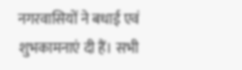नगरवासियों ने बधाई एवं शुभकामनाएं दी हैं। सभी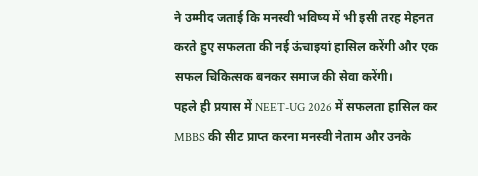ने उम्मीद जताई कि मनस्वी भविष्य में भी इसी तरह मेहनत करते हुए सफलता की नई ऊंचाइयां हासिल करेंगी और एक सफल चिकित्सक बनकर समाज की सेवा करेंगी।
पहले ही प्रयास में NEET-UG 2026 में सफलता हासिल कर MBBS की सीट प्राप्त करना मनस्वी नेताम और उनके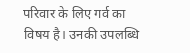परिवार के लिए गर्व का विषय है। उनकी उपलब्धि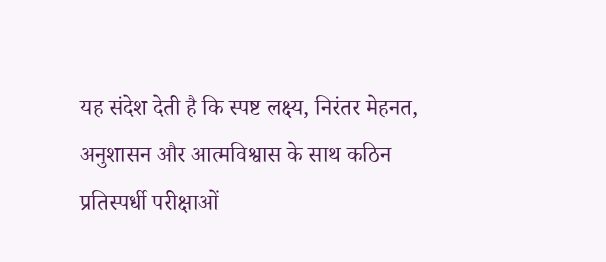यह संदेश देती है कि स्पष्ट लक्ष्य, निरंतर मेहनत, अनुशासन और आत्मविश्वास के साथ कठिन प्रतिस्पर्धी परीक्षाओं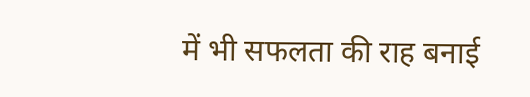में भी सफलता की राह बनाई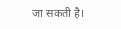जा सकती है।